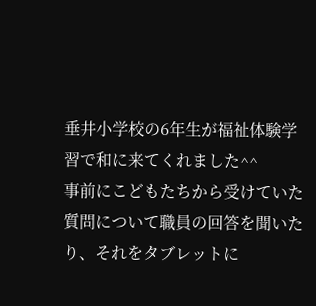垂井小学校の6年生が福祉体験学習で和に来てくれました^^
事前にこどもたちから受けていた質問について職員の回答を聞いたり、それをタブレットに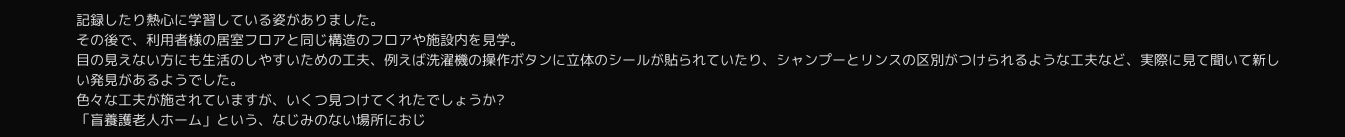記録したり熱心に学習している姿がありました。
その後で、利用者様の居室フロアと同じ構造のフロアや施設内を見学。
目の見えない方にも生活のしやすいための工夫、例えば洗濯機の操作ボタンに立体のシールが貼られていたり、シャンプーとリンスの区別がつけられるような工夫など、実際に見て聞いて新しい発見があるようでした。
色々な工夫が施されていますが、いくつ見つけてくれたでしょうか?
「盲養護老人ホーム」という、なじみのない場所におじ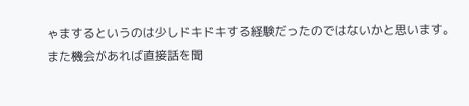ゃまするというのは少しドキドキする経験だったのではないかと思います。
また機会があれば直接話を聞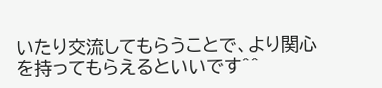いたり交流してもらうことで、より関心を持ってもらえるといいです^^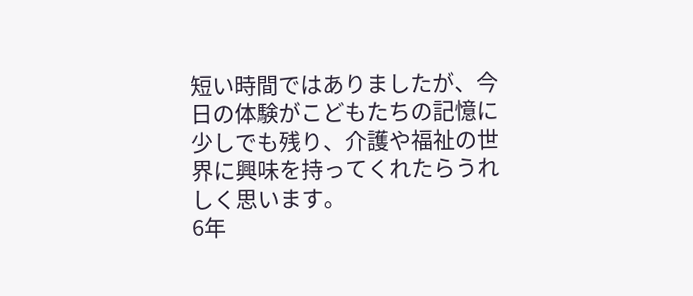短い時間ではありましたが、今日の体験がこどもたちの記憶に少しでも残り、介護や福祉の世界に興味を持ってくれたらうれしく思います。
6年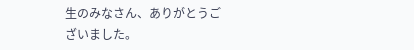生のみなさん、ありがとうございました。